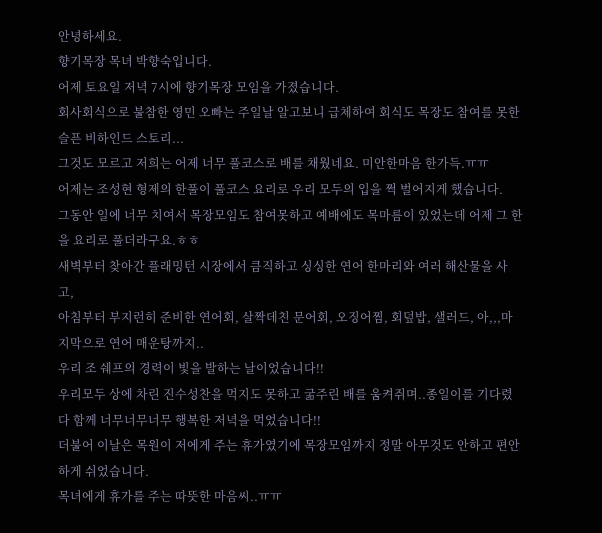안녕하세요.
향기목장 목녀 박향숙입니다.
어제 토요일 저녁 7시에 향기목장 모임을 가졌습니다.
회사회식으로 불참한 영민 오빠는 주일날 알고보니 급체하여 회식도 목장도 참여를 못한 슬픈 비하인드 스토리...
그것도 모르고 저희는 어제 너무 풀코스로 배를 채웠네요. 미안한마음 한가득.ㅠㅠ
어제는 조성현 형제의 한풀이 풀코스 요리로 우리 모두의 입을 쩍 벌어지게 했습니다.
그동안 일에 너무 치여서 목장모임도 참여못하고 예배에도 목마름이 있었는데 어제 그 한을 요리로 풀더라구요.ㅎㅎ
새벽부터 찾아간 플래밍턴 시장에서 큼직하고 싱싱한 연어 한마리와 여러 해산물을 사고,
아침부터 부지런히 준비한 연어회, 살짝데친 문어회, 오징어찜, 회덮밥, 샐러드, 아,,,마지막으로 연어 매운탕까지..
우리 조 쉐프의 경력이 빛을 발하는 날이었습니다!!
우리모두 상에 차린 진수성찬을 먹지도 못하고 굶주린 배를 움켜쥐며..종일이를 기다렸다 함께 너무너무너무 행복한 저녁을 먹었습니다!!
더불어 이날은 목원이 저에게 주는 휴가였기에 목장모임까지 정말 아무것도 안하고 편안하게 쉬었습니다.
목녀에게 휴가를 주는 따뜻한 마음씨..ㅠㅠ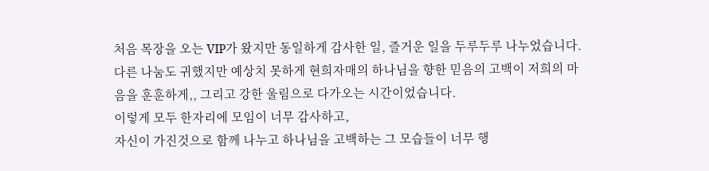처음 목장을 오는 VIP가 왔지만 동일하게 감사한 일, 즐거운 일을 두루두루 나누었습니다.
다른 나눔도 귀했지만 예상치 못하게 현희자매의 하나님을 향한 믿음의 고백이 저희의 마음을 훈훈하게,, 그리고 강한 울림으로 다가오는 시간이었습니다.
이렇게 모두 한자리에 모임이 너무 감사하고,
자신이 가진것으로 함께 나누고 하나님을 고백하는 그 모습들이 너무 행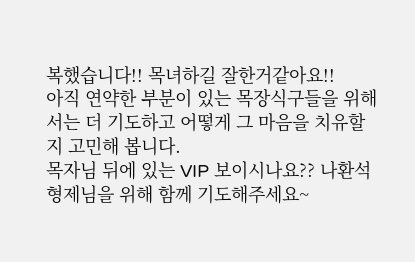복했습니다!! 목녀하길 잘한거같아요!!
아직 연약한 부분이 있는 목장식구들을 위해서는 더 기도하고 어떻게 그 마음을 치유할지 고민해 봅니다.
목자님 뒤에 있는 VIP 보이시나요?? 나환석 형제님을 위해 함께 기도해주세요~